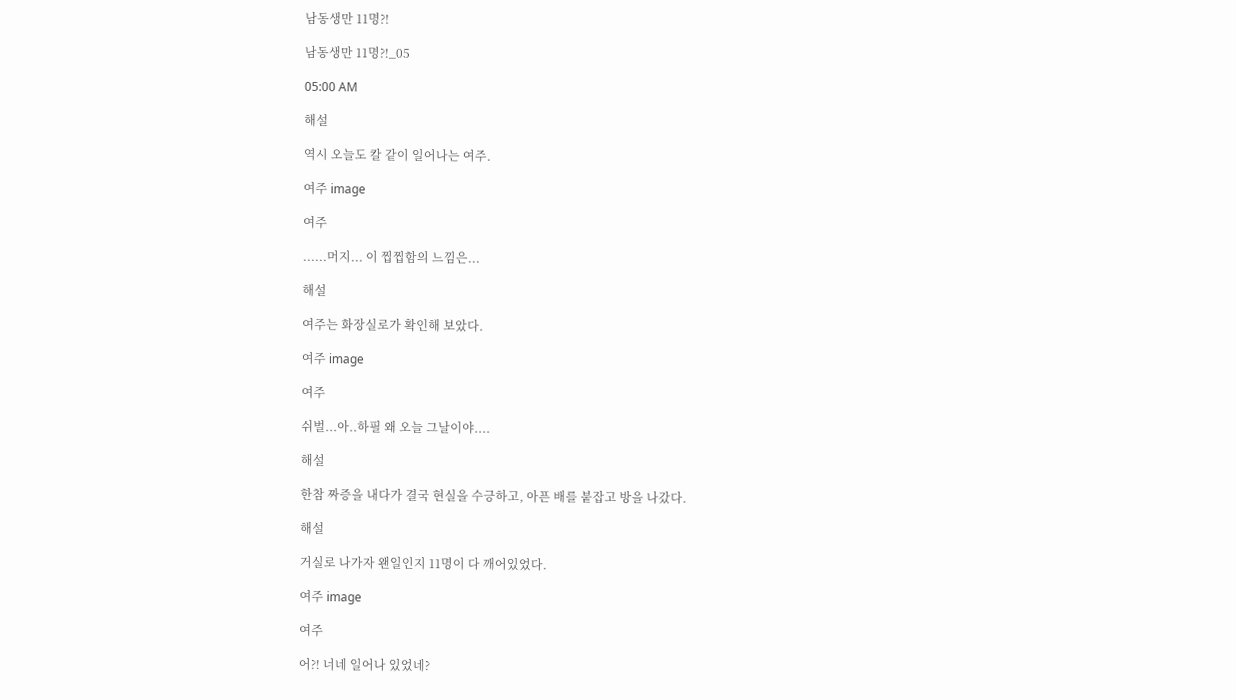남동생만 11명?!

남동생만 11명?!_05

05:00 AM

해설

역시 오늘도 칼 같이 일어나는 여주.

여주 image

여주

......머지... 이 찝찝함의 느낌은...

해설

여주는 화장실로가 확인해 보았다.

여주 image

여주

쉬벌...아..하필 왜 오늘 그날이야....

해설

한참 짜증을 내다가 결국 현실을 수긍하고, 아픈 배를 붙잡고 방을 나갔다.

해설

거실로 나가자 왠일인지 11명이 다 깨어있었다.

여주 image

여주

어?! 너네 일어나 있었네?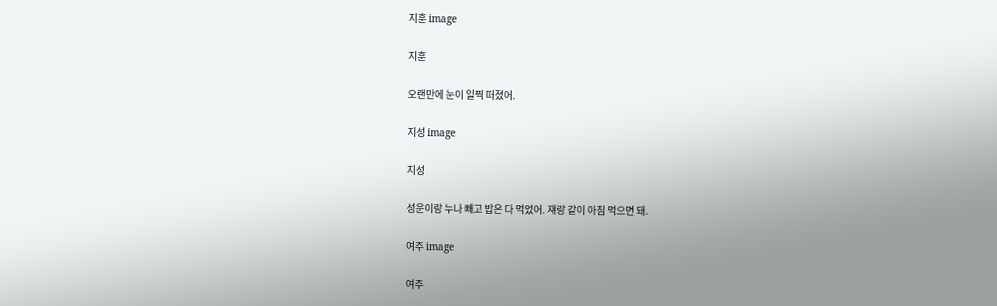지훈 image

지훈

오랜만에 눈이 일찍 떠졌어.

지성 image

지성

성운이랑 누나 빼고 밥은 다 먹었어. 쟤랑 같이 아침 먹으면 돼.

여주 image

여주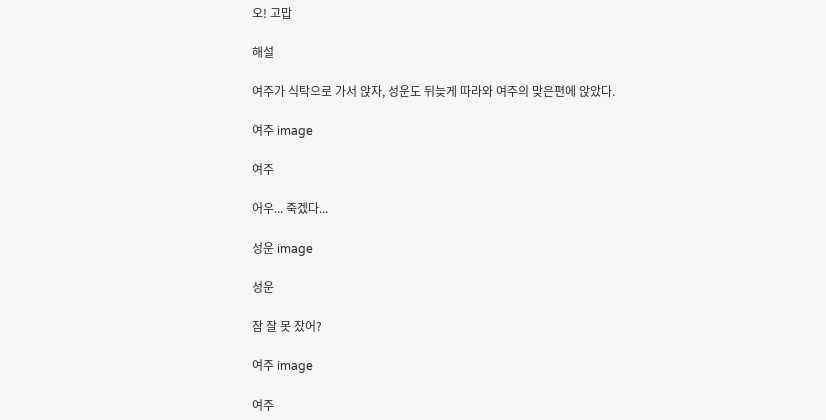오! 고맙

해설

여주가 식탁으로 가서 앉자, 성운도 뒤늦게 따라와 여주의 맞은편에 앉았다.

여주 image

여주

어우... 죽겠다...

성운 image

성운

잠 잘 못 잤어?

여주 image

여주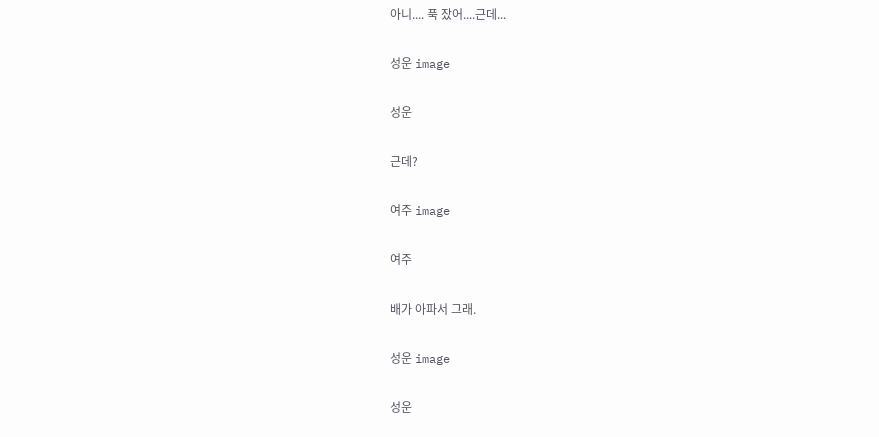아니.... 푹 잤어....근데...

성운 image

성운

근데?

여주 image

여주

배가 아파서 그래.

성운 image

성운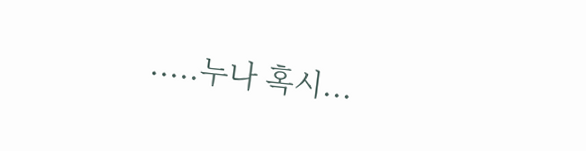.....누나 혹시...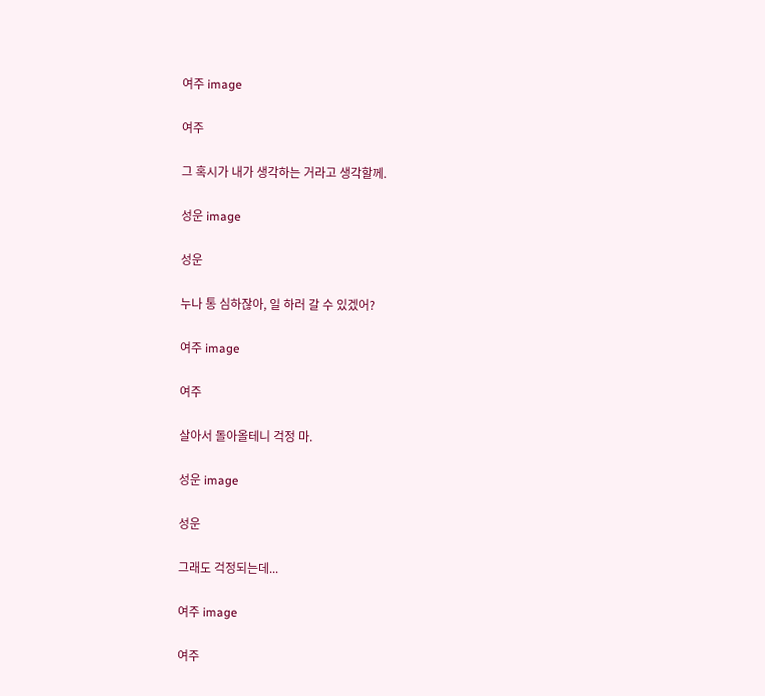여주 image

여주

그 혹시가 내가 생각하는 거라고 생각할께.

성운 image

성운

누나 통 심하잖아, 일 하러 갈 수 있겠어?

여주 image

여주

살아서 돌아올테니 걱정 마.

성운 image

성운

그래도 걱정되는데...

여주 image

여주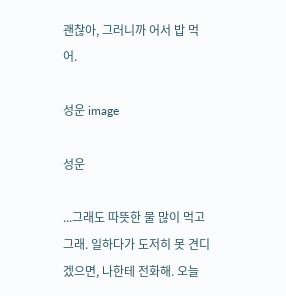괜찮아, 그러니까 어서 밥 먹어.

성운 image

성운

...그래도 따뜻한 물 많이 먹고 그래. 일하다가 도저히 못 견디겠으면, 나한테 전화해. 오늘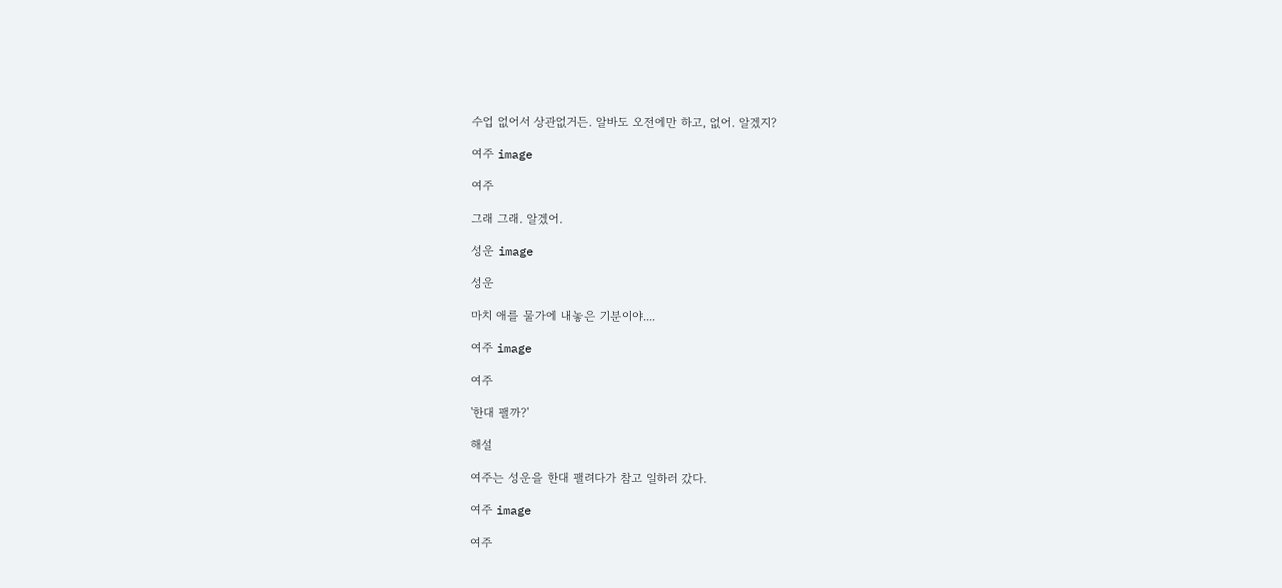수업 없어서 상관없거든. 알바도 오전에만 하고, 없어. 알겠지?

여주 image

여주

그래 그래. 알겠어.

성운 image

성운

마치 애를 물가에 내놓은 기분이야....

여주 image

여주

'한대 팰까?'

해설

여주는 성운을 한대 팰려다가 참고 일하러 갔다.

여주 image

여주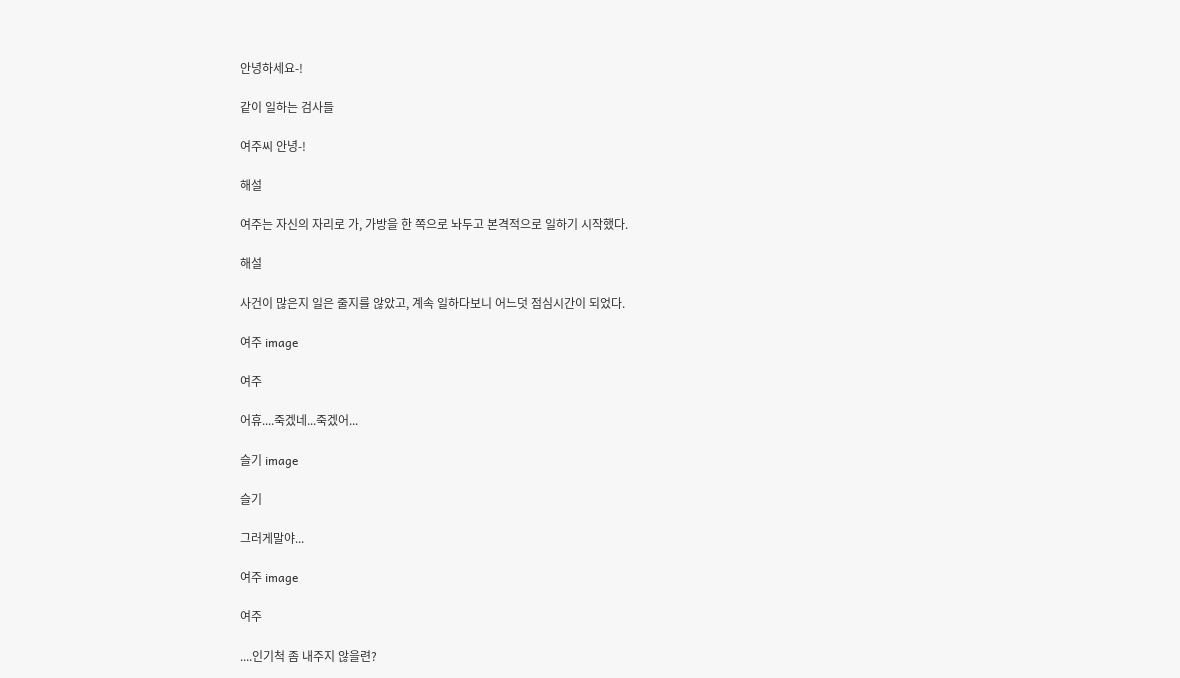안녕하세요-!

같이 일하는 검사들

여주씨 안녕-!

해설

여주는 자신의 자리로 가, 가방을 한 쪽으로 놔두고 본격적으로 일하기 시작했다.

해설

사건이 많은지 일은 줄지를 않았고, 계속 일하다보니 어느덧 점심시간이 되었다.

여주 image

여주

어휴....죽겠네...죽겠어...

슬기 image

슬기

그러게말야...

여주 image

여주

....인기척 좀 내주지 않을련?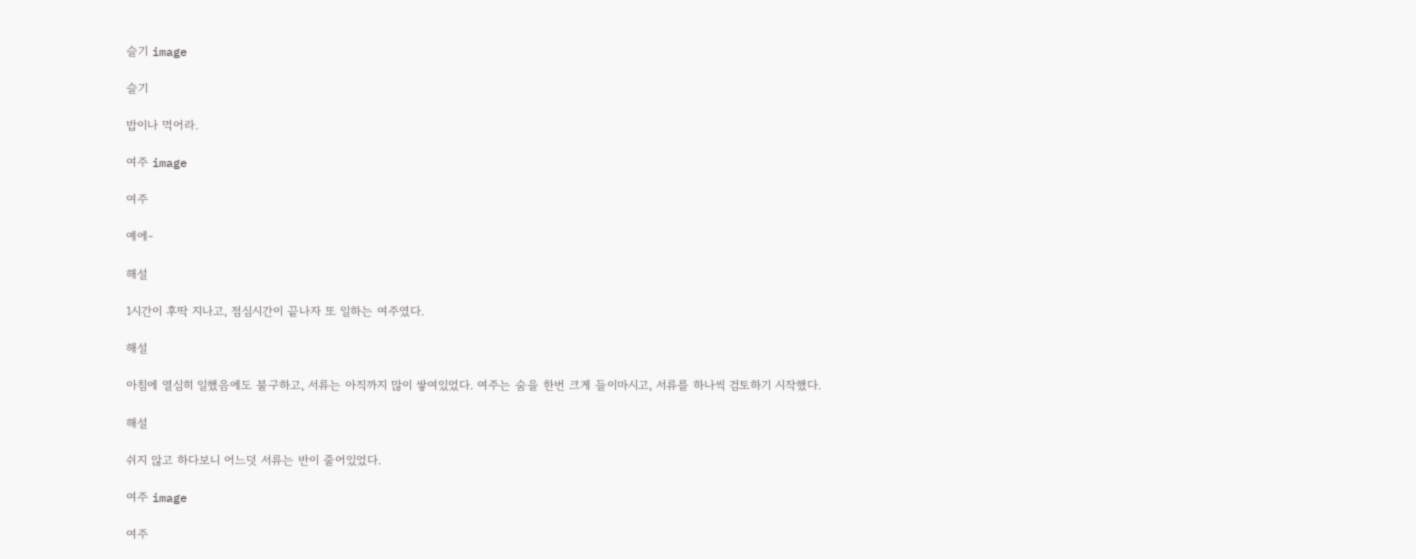슬기 image

슬기

밥이나 먹어라.

여주 image

여주

예에-

해설

1시간이 후딱 지나고, 점심시간이 끝나자 또 일하는 여주였다.

해설

아침에 열심히 일했음에도 불구하고, 서류는 아직까지 많이 쌓여있었다. 여주는 숨을 한번 크게 들이마시고, 서류를 하나씩 검토하기 시작했다.

해설

쉬지 않고 하다보니 어느덧 서류는 반이 줄어있었다.

여주 image

여주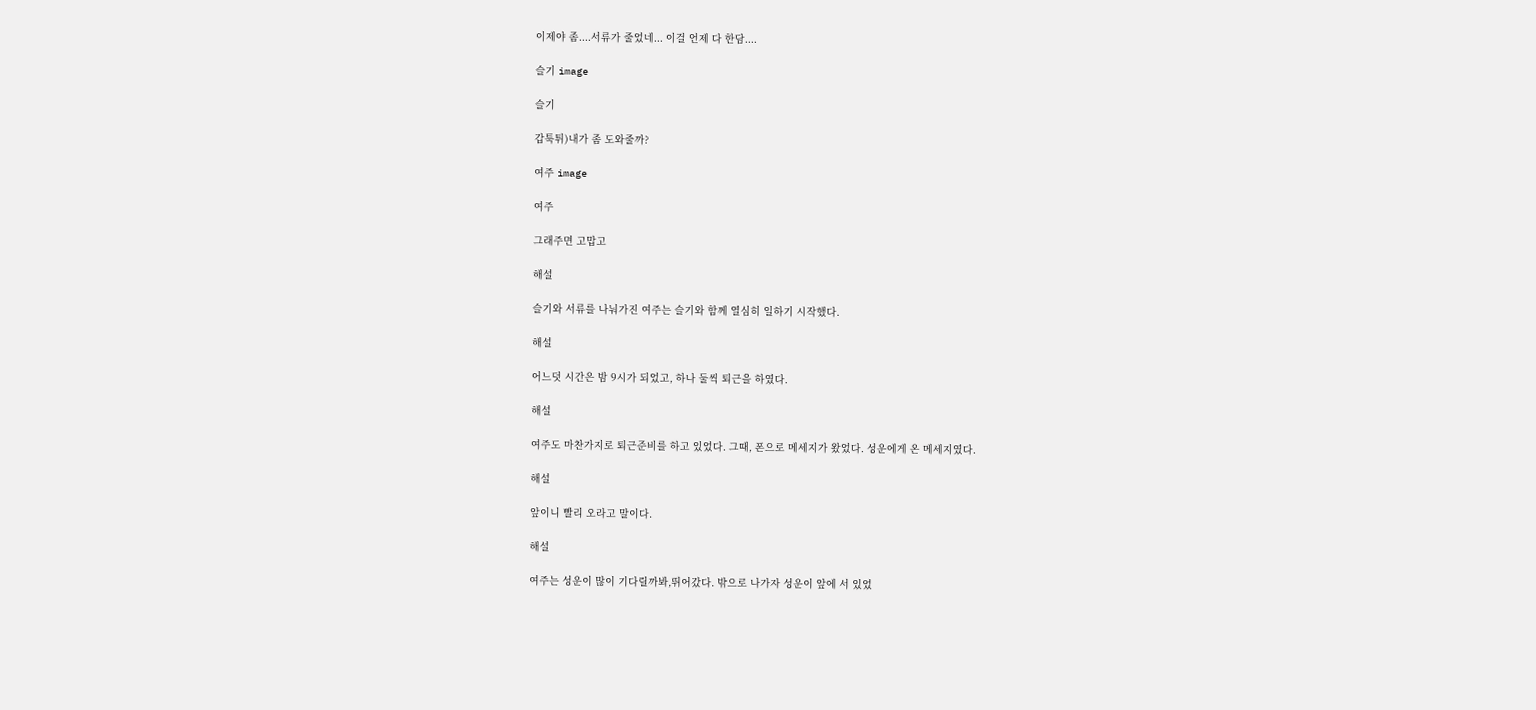이제야 좀....서류가 줄었네... 이걸 언제 다 한담....

슬기 image

슬기

갑툭튀)내가 좀 도와줄까?

여주 image

여주

그래주면 고맙고

해설

슬기와 서류를 나눠가진 여주는 슬기와 함께 열심히 일하기 시작했다.

해설

어느덧 시간은 밤 9시가 되었고, 하나 둘씩 퇴근을 하였다.

해설

여주도 마찬가지로 퇴근준비를 하고 있었다. 그때, 폰으로 메세지가 왔었다. 성운에게 온 메세지였다.

해설

앞이니 빨리 오라고 말이다.

해설

여주는 성운이 많이 기다릴까봐,뛰어갔다. 밖으로 나가자 성운이 앞에 서 있었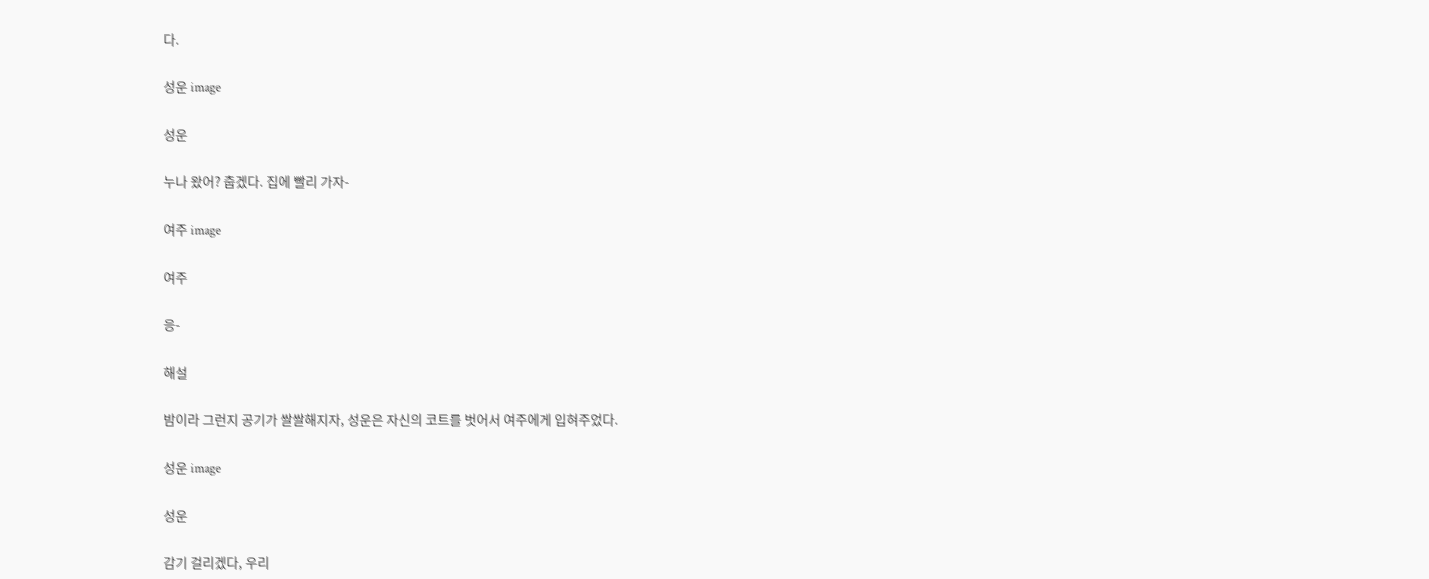다.

성운 image

성운

누나 왔어? 춥겠다. 집에 빨리 가자-

여주 image

여주

응-

해설

밤이라 그런지 공기가 쌀쌀해지자, 성운은 자신의 코트를 벗어서 여주에게 입혀주었다.

성운 image

성운

감기 걸리겠다, 우리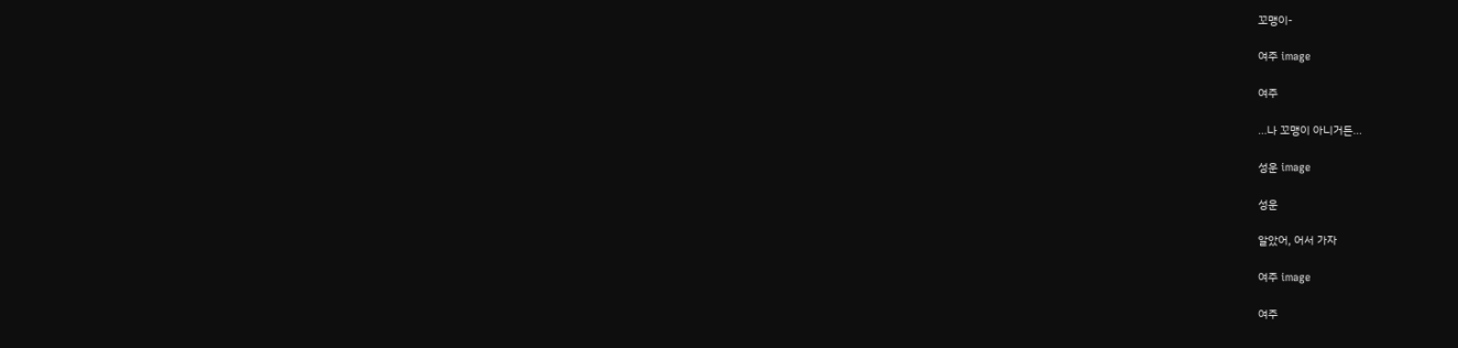꼬맹이-

여주 image

여주

...나 꼬맹이 아니거든...

성운 image

성운

알았어, 어서 가자

여주 image

여주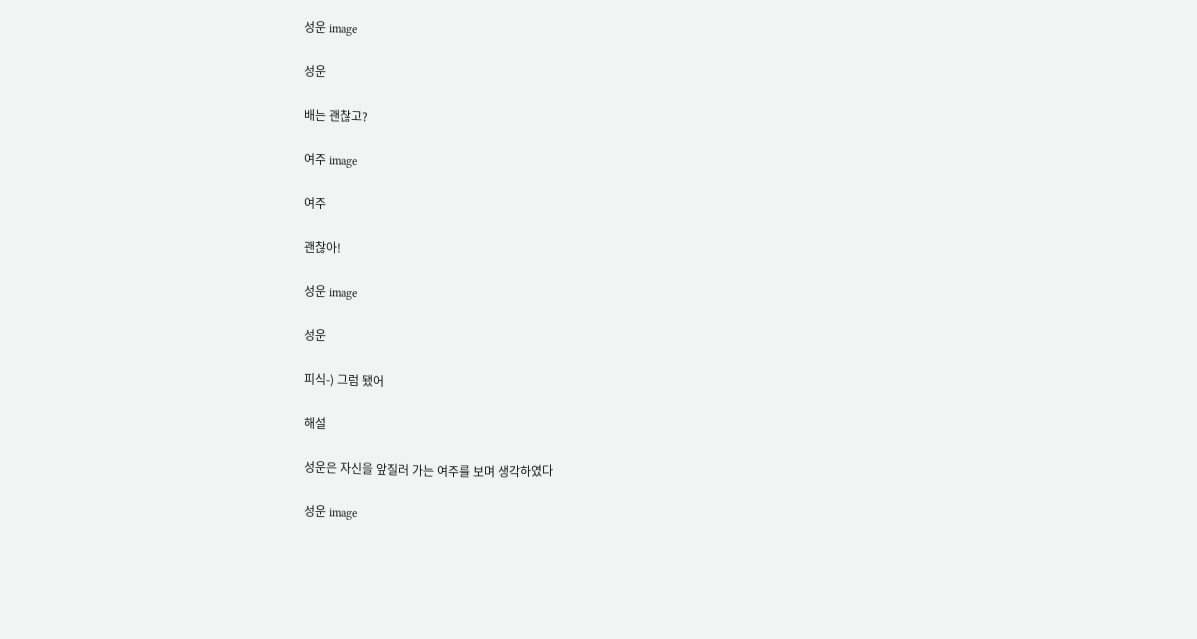성운 image

성운

배는 괜찮고?

여주 image

여주

괜찮아!

성운 image

성운

피식-) 그럼 됐어

해설

성운은 자신을 앞질러 가는 여주를 보며 생각하였다

성운 image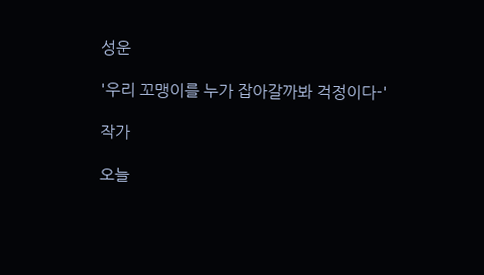성운

'우리 꼬맹이를 누가 잡아갈까봐 걱정이다-'

작가

오늘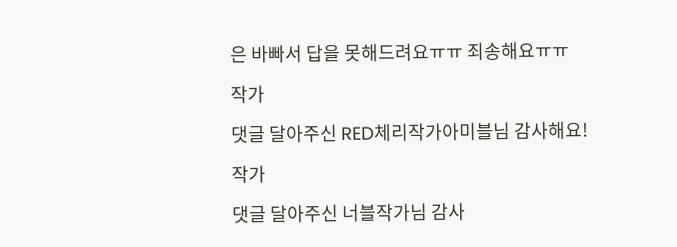은 바빠서 답을 못해드려요ㅠㅠ 죄송해요ㅠㅠ

작가

댓글 달아주신 RED체리작가아미블님 감사해요!

작가

댓글 달아주신 너블작가님 감사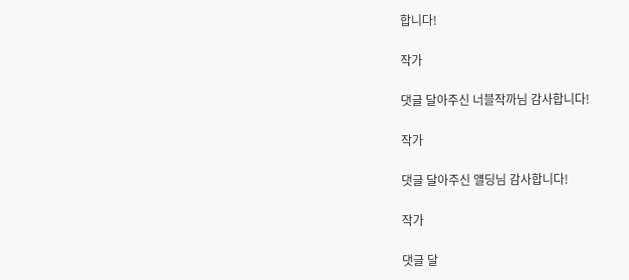합니다!

작가

댓글 달아주신 너블작까님 감사합니다!

작가

댓글 달아주신 얠딩님 감사합니다!

작가

댓글 달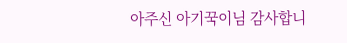아주신 아기꾹이님 감사합니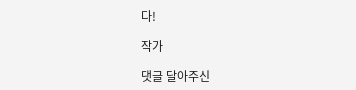다!

작가

댓글 달아주신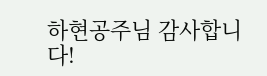하현공주님 감사합니다!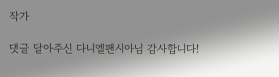작가

댓글 달아주신 다니엘팬시아님 감사합니다!